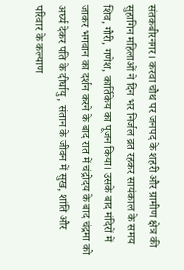संतकबीरनगर। करवा चौथ पर जनपद के शहरी और ग्रामीण क्षेत्र की सुहागिन महिलाओं ने दिन भर निर्जल व्रत रहकर सायंकाल के समय शिव, गौरी, गणेश, कार्तिकेय का पूजन किया। उसके बाद मंदिरों में जाकर भगवान का दर्शन करने के बाद रात में चंद्रोदय के बाद चंद्रमा को अर्घ्य देकर पति के दीर्घायु, संतान के जीवन में सुख, शांति और परिवार के कल्याण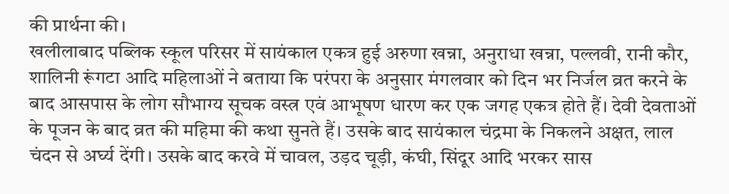की प्रार्थना की।
खलीलाबाद पब्लिक स्कूल परिसर में सायंकाल एकत्र हुई अरुणा खन्ना, अनुराधा खन्ना, पल्लवी, रानी कौर, शालिनी रूंगटा आदि महिलाओं ने बताया कि परंपरा के अनुसार मंगलवार को दिन भर निर्जल व्रत करने के बाद आसपास के लोग सौभाग्य सूचक वस्त्र एवं आभूषण धारण कर एक जगह एकत्र होते हैं। देवी देवताओं के पूजन के बाद व्रत की महिमा की कथा सुनते हैं। उसके बाद सायंकाल चंद्रमा के निकलने अक्षत, लाल चंदन से अर्घ्य देंगी। उसके बाद करवे में चावल, उड़द चूड़ी, कंघी, सिंदूर आदि भरकर सास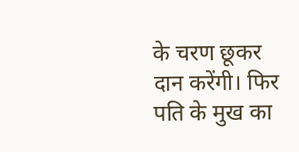के चरण छूकर दान करेंगी। फिर पति के मुख का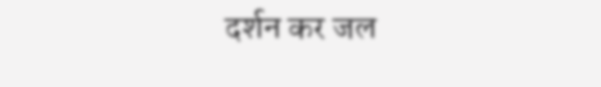दर्शन कर जल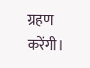ग्रहण करेंगी।